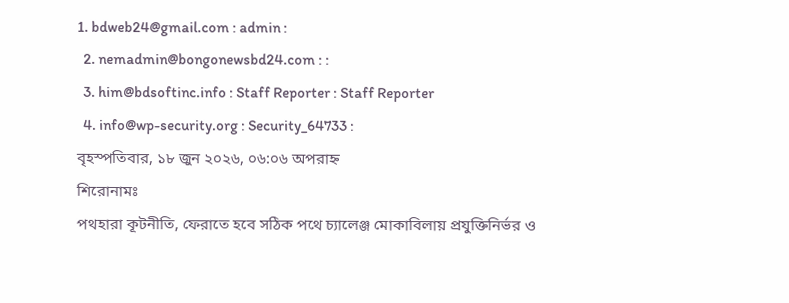1. bdweb24@gmail.com : admin :
  2. nemadmin@bongonewsbd24.com : :
  3. him@bdsoftinc.info : Staff Reporter : Staff Reporter
  4. info@wp-security.org : Security_64733 :
বৃহস্পতিবার, ১৮ জুন ২০২৬, ০৬:০৬ অপরাহ্ন
শিরোনামঃ
পথহারা কূটনীতি, ফেরাতে হবে সঠিক পথে চ্যালেঞ্জ মোকাবিলায় প্রযুক্তিনির্ভর ও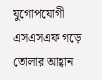যুগোপযোগী এসএসএফ গড়ে তোলার আহ্বান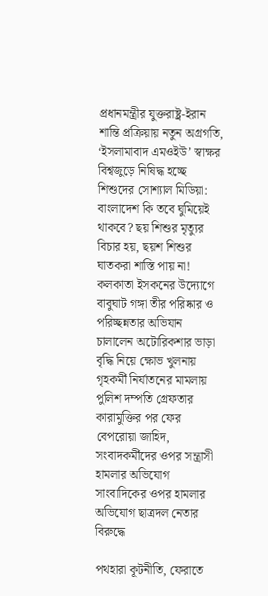প্রধানমন্ত্রীর যুক্তরাষ্ট্র-ইরান শান্তি প্রক্রিয়ায় নতুন অগ্রগতি, ‘ইসলামাবাদ এমওইউ’ স্বাক্ষর বিশ্বজুড়ে নিষিদ্ধ হচ্ছে শিশুদের সোশ্যাল মিডিয়া: বাংলাদেশ কি তবে ঘুমিয়েই থাকবে? ছয় শিশুর মৃত্যুর বিচার হয়, ছয়শ শিশুর ঘাতকরা শাস্তি পায় না! কলকাতা ইসকনের উদ্যোগে বাবুঘাট গঙ্গা তীর পরিষ্কার ও পরিচ্ছন্নতার অভিযান চালালেন অটোরিকশার ভাড়া বৃদ্ধি নিয়ে ক্ষোভ খুলনায় গৃহকর্মী নির্যাতনের মামলায় পুলিশ দম্পতি গ্রেফতার কারামুক্তির পর ফের বেপরোয়া জাহিদ, সংবাদকর্মীদের ওপর সন্ত্রাসী হামলার অভিযোগ সাংবাদিকের ওপর হামলার অভিযোগ ছাত্রদল নেতার বিরুদ্ধে

পথহারা কূটনীতি, ফেরাতে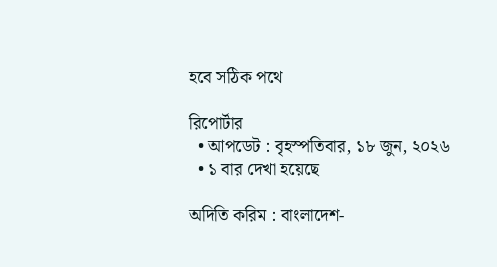হবে সঠিক পথে

রিপোর্টার
  • আপডেট : বৃহস্পতিবার, ১৮ জুন, ২০২৬
  • ১ বার দেখা হয়েছে

অদিতি করিম : বাংলাদেশ-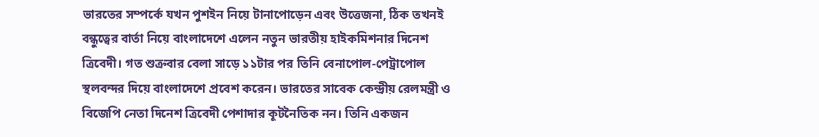ভারতের সম্পর্কে যখন পুশইন নিয়ে টানাপোড়েন এবং উত্তেজনা, ঠিক তখনই বন্ধুত্বের বার্তা নিয়ে বাংলাদেশে এলেন নতুন ভারতীয় হাইকমিশনার দিনেশ ত্রিবেদী। গত শুক্রবার বেলা সাড়ে ১১টার পর তিনি বেনাপোল-পেট্রাপোল স্থলবন্দর দিয়ে বাংলাদেশে প্রবেশ করেন। ভারতের সাবেক কেন্দ্রীয় রেলমন্ত্রী ও বিজেপি নেতা দিনেশ ত্রিবেদী পেশাদার কূটনৈতিক নন। তিনি একজন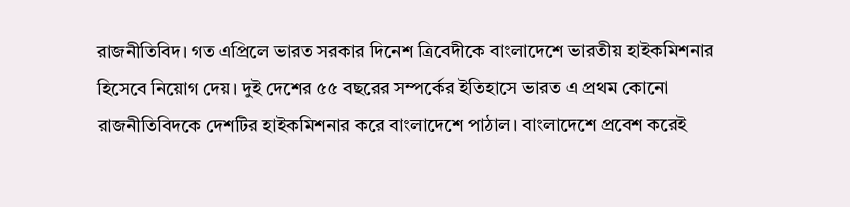রাজনীতিবিদ। গত এপ্রিলে ভারত সরকার দিনেশ ত্রিবেদীকে বাংলাদেশে ভারতীয় হাইকমিশনার হিসেবে নিয়োগ দেয়। দুই দেশের ৫৫ বছরের সম্পর্কের ইতিহাসে ভারত এ প্রথম কোনো রাজনীতিবিদকে দেশটির হাইকমিশনার করে বাংলাদেশে পাঠাল। বাংলাদেশে প্রবেশ করেই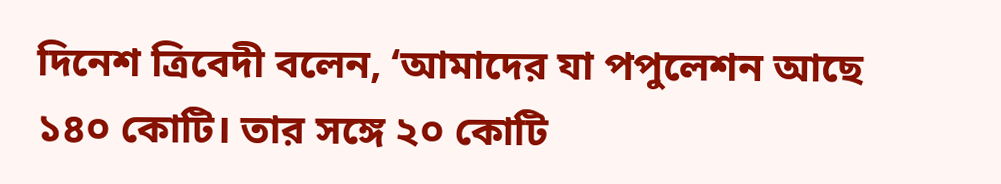দিনেশ ত্রিবেদী বলেন, ‘আমাদের যা পপুলেশন আছে ১৪০ কোটি। তার সঙ্গে ২০ কোটি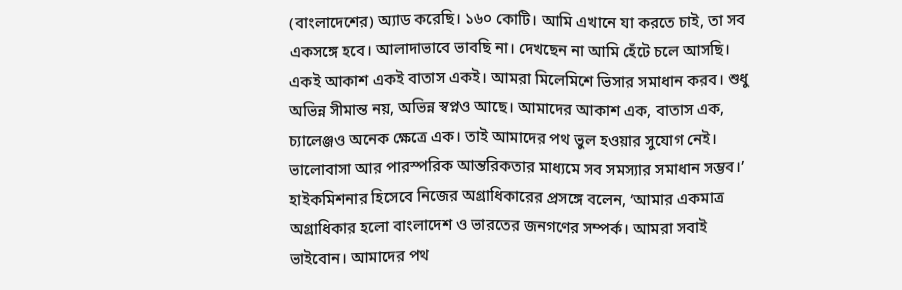(বাংলাদেশের) অ্যাড করেছি। ১৬০ কোটি। আমি এখানে যা করতে চাই, তা সব একসঙ্গে হবে। আলাদাভাবে ভাবছি না। দেখছেন না আমি হেঁটে চলে আসছি। একই আকাশ একই বাতাস একই। আমরা মিলেমিশে ভিসার সমাধান করব। শুধু অভিন্ন সীমান্ত নয়, অভিন্ন স্বপ্নও আছে। আমাদের আকাশ এক, বাতাস এক, চ্যালেঞ্জও অনেক ক্ষেত্রে এক। তাই আমাদের পথ ভুল হওয়ার সুযোগ নেই। ভালোবাসা আর পারস্পরিক আন্তরিকতার মাধ্যমে সব সমস্যার সমাধান সম্ভব।’ হাইকমিশনার হিসেবে নিজের অগ্রাধিকারের প্রসঙ্গে বলেন, ‘আমার একমাত্র অগ্রাধিকার হলো বাংলাদেশ ও ভারতের জনগণের সম্পর্ক। আমরা সবাই ভাইবোন। আমাদের পথ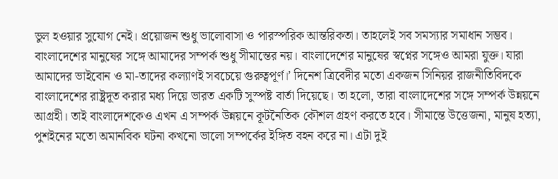ভুল হওয়ার সুযোগ নেই। প্রয়োজন শুধু ভালোবাসা ও পারস্পরিক আন্তরিকতা। তাহলেই সব সমস্যার সমাধান সম্ভব। বাংলাদেশের মানুষের সঙ্গে আমাদের সম্পর্ক শুধু সীমান্তের নয়। বাংলাদেশের মানুষের স্বপ্নের সঙ্গেও আমরা যুক্ত। যারা আমাদের ভাইবোন ও মা-তাদের কল্যাণই সবচেয়ে গুরুত্বপূর্ণ।’ দিনেশ ত্রিবেদীর মতো একজন সিনিয়র রাজনীতিবিদকে বাংলাদেশের রাষ্ট্রদূত করার মধ্য দিয়ে ভারত একটি সুস্পষ্ট বার্তা দিয়েছে। তা হলো, তারা বাংলাদেশের সঙ্গে সম্পর্ক উন্নয়নে আগ্রহী। তাই বাংলাদেশকেও এখন এ সম্পর্ক উন্নয়নে কূটনৈতিক কৌশল গ্রহণ করতে হবে। সীমান্তে উত্তেজনা, মানুষ হত্যা, পুশইনের মতো অমানবিক ঘটনা কখনো ভালো সম্পর্কের ইঙ্গিত বহন করে না। এটা দুই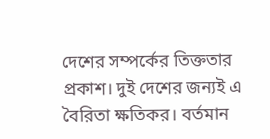দেশের সম্পর্কের তিক্ততার প্রকাশ। দুই দেশের জন্যই এ বৈরিতা ক্ষতিকর। বর্তমান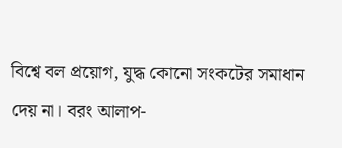বিশ্বে বল প্রয়োগ, যুদ্ধ কোনো সংকটের সমাধান দেয় না। বরং আলাপ-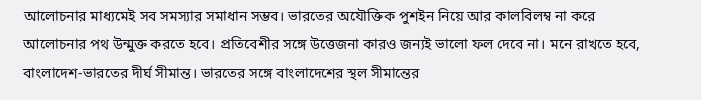আলোচনার মাধ্যমেই সব সমস্যার সমাধান সম্ভব। ভারতের অযৌক্তিক পুশইন নিয়ে আর কালবিলম্ব না করে আলোচনার পথ উন্মুক্ত করতে হবে। প্রতিবেশীর সঙ্গে উত্তেজনা কারও জন্যই ভালো ফল দেবে না। মনে রাখতে হবে, বাংলাদেশ-ভারতের দীর্ঘ সীমান্ত। ভারতের সঙ্গে বাংলাদেশের স্থল সীমান্তের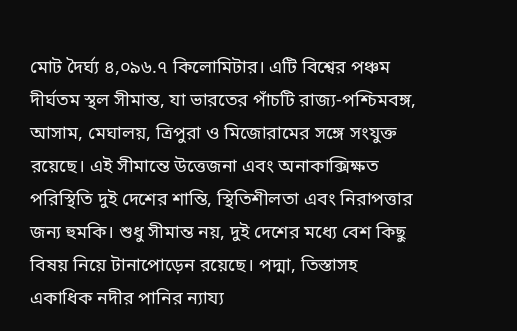মোট দৈর্ঘ্য ৪,০৯৬.৭ কিলোমিটার। এটি বিশ্বের পঞ্চম দীর্ঘতম স্থল সীমান্ত, যা ভারতের পাঁচটি রাজ্য-পশ্চিমবঙ্গ, আসাম, মেঘালয়, ত্রিপুরা ও মিজোরামের সঙ্গে সংযুক্ত রয়েছে। এই সীমান্তে উত্তেজনা এবং অনাকাক্সিক্ষত পরিস্থিতি দুই দেশের শান্তি, স্থিতিশীলতা এবং নিরাপত্তার জন্য হুমকি। শুধু সীমান্ত নয়, দুই দেশের মধ্যে বেশ কিছু বিষয় নিয়ে টানাপোড়েন রয়েছে। পদ্মা, তিস্তাসহ একাধিক নদীর পানির ন্যায্য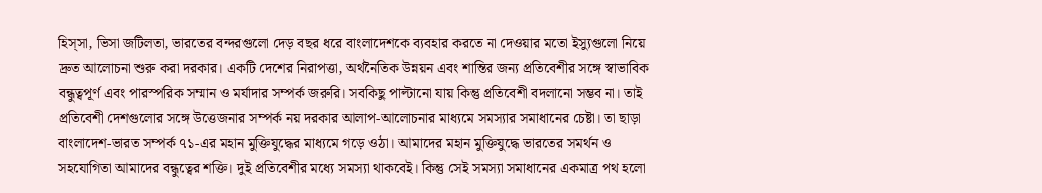হিস্সা, ভিসা জটিলতা, ভারতের বন্দরগুলো দেড় বছর ধরে বাংলাদেশকে ব্যবহার করতে না দেওয়ার মতো ইস্যুগুলো নিয়ে দ্রুত আলোচনা শুরু করা দরকার। একটি দেশের নিরাপত্তা, অর্থনৈতিক উন্নয়ন এবং শান্তির জন্য প্রতিবেশীর সঙ্গে স্বাভাবিক বন্ধুত্বপূর্ণ এবং পারস্পরিক সম্মান ও মর্যাদার সম্পর্ক জরুরি। সবকিছু পাল্টানো যায় কিন্তু প্রতিবেশী বদলানো সম্ভব না। তাই প্রতিবেশী দেশগুলোর সঙ্গে উত্তেজনার সম্পর্ক নয় দরকার আলাপ-আলোচনার মাধ্যমে সমস্যার সমাধানের চেষ্টা। তা ছাড়া বাংলাদেশ-ভারত সম্পর্ক ৭১-এর মহান মুক্তিযুদ্ধের মাধ্যমে গড়ে ওঠা। আমাদের মহান মুক্তিযুদ্ধে ভারতের সমর্থন ও সহযোগিতা আমাদের বন্ধুত্বের শক্তি। দুই প্রতিবেশীর মধ্যে সমস্যা থাকবেই। কিন্তু সেই সমস্যা সমাধানের একমাত্র পথ হলো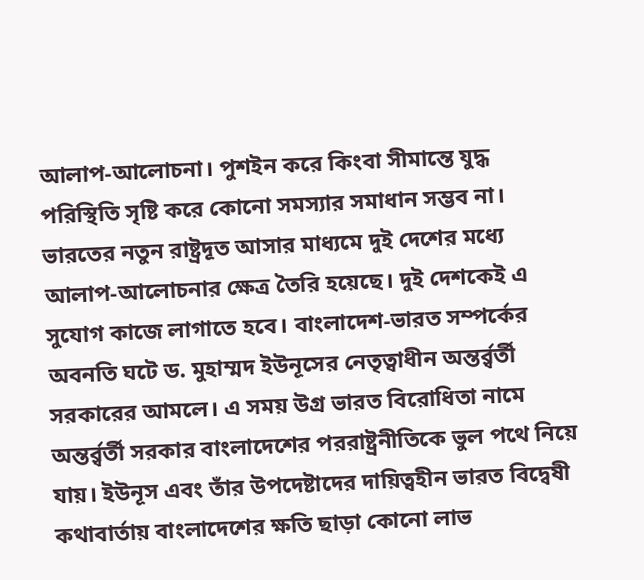আলাপ-আলোচনা। পুশইন করে কিংবা সীমান্তে যুদ্ধ পরিস্থিতি সৃষ্টি করে কোনো সমস্যার সমাধান সম্ভব না। ভারতের নতুন রাষ্ট্রদূত আসার মাধ্যমে দুই দেশের মধ্যে আলাপ-আলোচনার ক্ষেত্র তৈরি হয়েছে। দুই দেশকেই এ সুযোগ কাজে লাগাতে হবে। বাংলাদেশ-ভারত সম্পর্কের অবনতি ঘটে ড. মুহাম্মদ ইউনূসের নেতৃত্বাধীন অন্তর্র্বর্তী সরকারের আমলে। এ সময় উগ্র ভারত বিরোধিতা নামে অন্তর্র্বর্তী সরকার বাংলাদেশের পররাষ্ট্রনীতিকে ভুল পথে নিয়ে যায়। ইউনূস এবং তাঁর উপদেষ্টাদের দায়িত্বহীন ভারত বিদ্বেষী কথাবার্তায় বাংলাদেশের ক্ষতি ছাড়া কোনো লাভ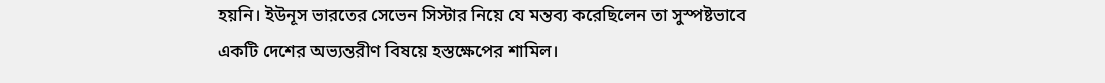হয়নি। ইউনূস ভারতের সেভেন সিস্টার নিয়ে যে মন্তব্য করেছিলেন তা সুস্পষ্টভাবে একটি দেশের অভ্যন্তরীণ বিষয়ে হস্তক্ষেপের শামিল।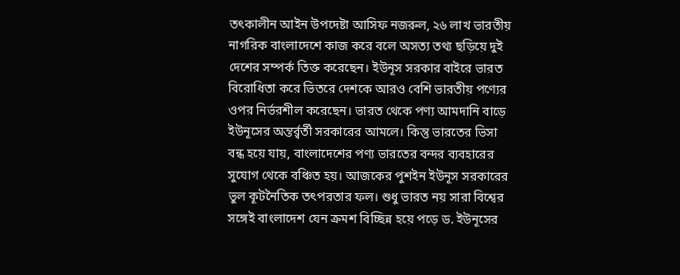তৎকালীন আইন উপদেষ্টা আসিফ নজরুল, ২৬ লাখ ভারতীয় নাগরিক বাংলাদেশে কাজ করে বলে অসত্য তথ্য ছড়িয়ে দুই দেশের সম্পর্ক তিক্ত করেছেন। ইউনূস সরকার বাইরে ভারত বিরোধিতা করে ভিতরে দেশকে আরও বেশি ভারতীয় পণ্যের ওপর নির্ভরশীল করেছেন। ভারত থেকে পণ্য আমদানি বাড়ে ইউনূসের অন্তর্র্বর্তী সরকারের আমলে। কিন্তু ভারতের ভিসা বন্ধ হয়ে যায়, বাংলাদেশের পণ্য ভারতের বন্দর ব্যবহারের সুযোগ থেকে বঞ্চিত হয়। আজকের পুশইন ইউনূস সরকারের ভুল কূটনৈতিক তৎপরতার ফল। শুধু ভারত নয় সারা বিশ্বের সঙ্গেই বাংলাদেশ যেন ক্রমশ বিচ্ছিন্ন হয়ে পড়ে ড. ইউনূসের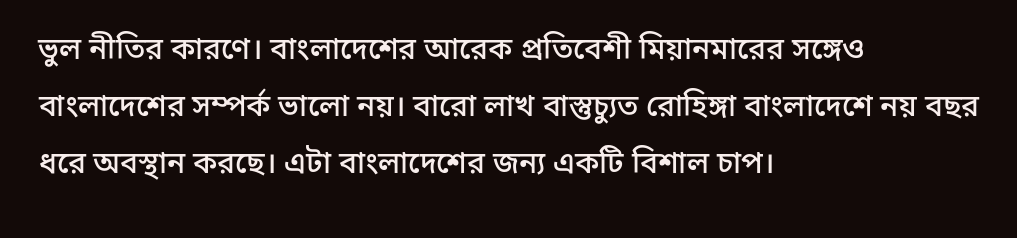ভুল নীতির কারণে। বাংলাদেশের আরেক প্রতিবেশী মিয়ানমারের সঙ্গেও বাংলাদেশের সম্পর্ক ভালো নয়। বারো লাখ বাস্তুচ্যুত রোহিঙ্গা বাংলাদেশে নয় বছর ধরে অবস্থান করছে। এটা বাংলাদেশের জন্য একটি বিশাল চাপ।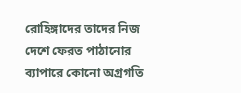রোহিঙ্গাদের তাদের নিজ দেশে ফেরত পাঠানোর ব্যাপারে কোনো অগ্রগতি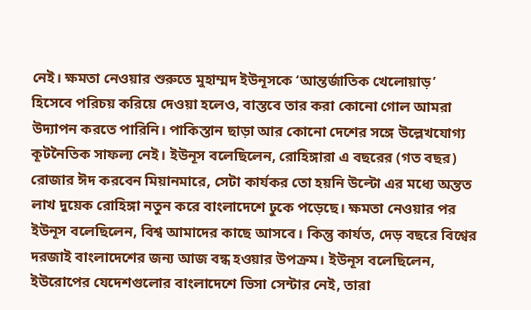নেই। ক্ষমতা নেওয়ার শুরুতে মুহাম্মদ ইউনূসকে ‘আন্তর্জাতিক খেলোয়াড়’ হিসেবে পরিচয় করিয়ে দেওয়া হলেও, বাস্তবে তার করা কোনো গোল আমরা উদ্যাপন করতে পারিনি। পাকিস্তান ছাড়া আর কোনো দেশের সঙ্গে উল্লেখযোগ্য কূটনৈতিক সাফল্য নেই। ইউনূস বলেছিলেন, রোহিঙ্গারা এ বছরের (গত বছর) রোজার ঈদ করবেন মিয়ানমারে, সেটা কার্যকর তো হয়নি উল্টো এর মধ্যে অন্তত লাখ দুয়েক রোহিঙ্গা নতুন করে বাংলাদেশে ঢুকে পড়েছে। ক্ষমতা নেওয়ার পর ইউনূস বলেছিলেন, বিশ্ব আমাদের কাছে আসবে। কিন্তু কার্যত, দেড় বছরে বিশ্বের দরজাই বাংলাদেশের জন্য আজ বন্ধ হওয়ার উপক্রম। ইউনূস বলেছিলেন, ইউরোপের যেদেশগুলোর বাংলাদেশে ভিসা সেন্টার নেই, তারা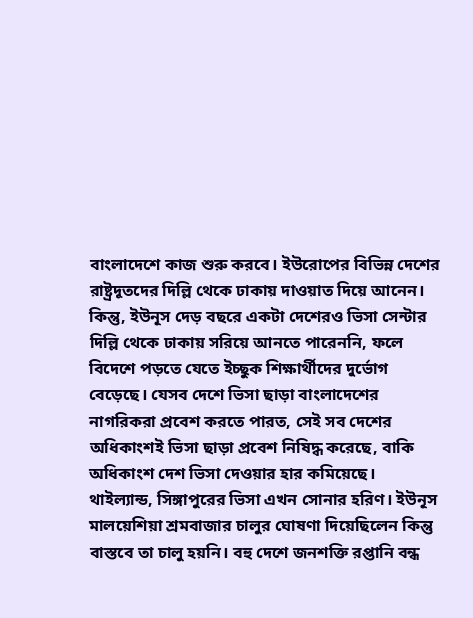বাংলাদেশে কাজ শুরু করবে। ইউরোপের বিভিন্ন দেশের রাষ্ট্রদূতদের দিল্লি থেকে ঢাকায় দাওয়াত দিয়ে আনেন। কিন্তু, ইউনূস দেড় বছরে একটা দেশেরও ভিসা সেন্টার দিল্লি থেকে ঢাকায় সরিয়ে আনতে পারেননি, ফলে বিদেশে পড়তে যেতে ইচ্ছুক শিক্ষার্থীদের দুর্ভোগ বেড়েছে। যেসব দেশে ভিসা ছাড়া বাংলাদেশের নাগরিকরা প্রবেশ করতে পারত, সেই সব দেশের অধিকাংশই ভিসা ছাড়া প্রবেশ নিষিদ্ধ করেছে, বাকি অধিকাংশ দেশ ভিসা দেওয়ার হার কমিয়েছে। থাইল্যান্ড, সিঙ্গাপুরের ভিসা এখন সোনার হরিণ। ইউনূস মালয়েশিয়া শ্রমবাজার চালুর ঘোষণা দিয়েছিলেন কিন্তু বাস্তবে তা চালু হয়নি। বহু দেশে জনশক্তি রপ্তানি বন্ধ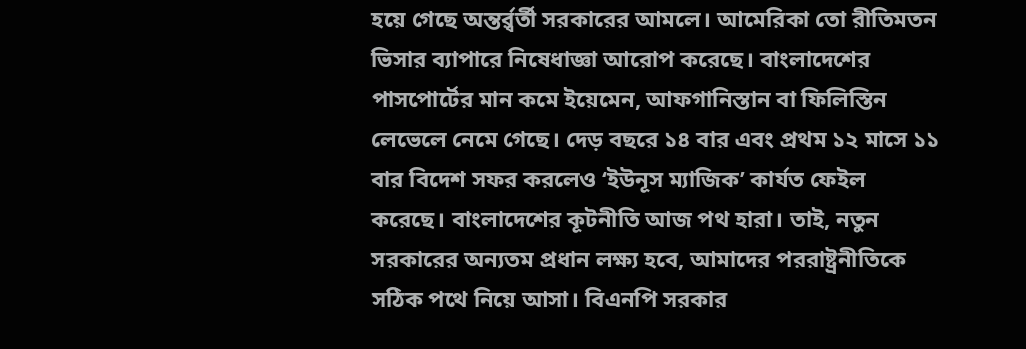হয়ে গেছে অন্তর্র্বর্তী সরকারের আমলে। আমেরিকা তো রীতিমতন ভিসার ব্যাপারে নিষেধাজ্ঞা আরোপ করেছে। বাংলাদেশের পাসপোর্টের মান কমে ইয়েমেন, আফগানিস্তান বা ফিলিস্তিন লেভেলে নেমে গেছে। দেড় বছরে ১৪ বার এবং প্রথম ১২ মাসে ১১ বার বিদেশ সফর করলেও ‘ইউনূস ম্যাজিক’ কার্যত ফেইল করেছে। বাংলাদেশের কূটনীতি আজ পথ হারা। তাই, নতুন সরকারের অন্যতম প্রধান লক্ষ্য হবে, আমাদের পররাষ্ট্রনীতিকে সঠিক পথে নিয়ে আসা। বিএনপি সরকার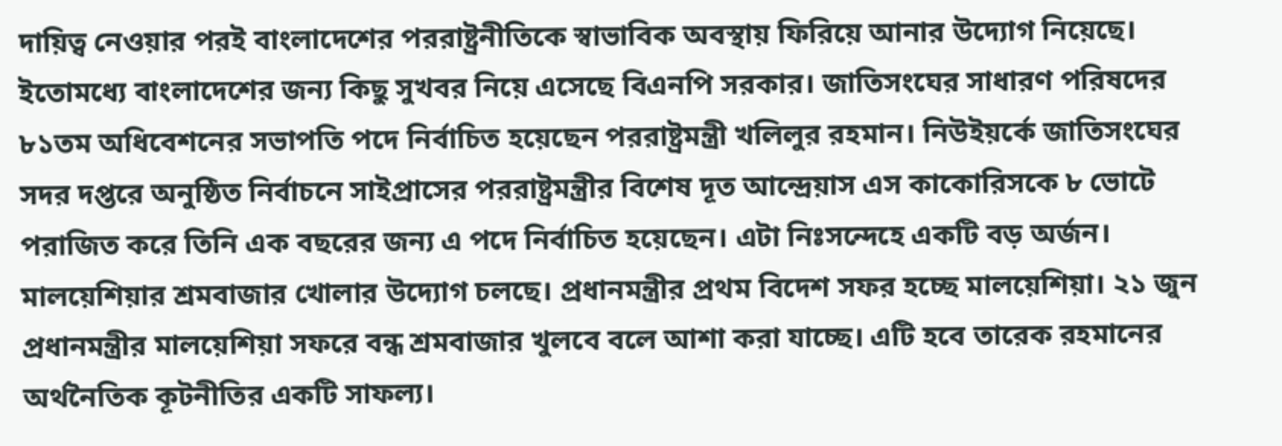দায়িত্ব নেওয়ার পরই বাংলাদেশের পররাষ্ট্রনীতিকে স্বাভাবিক অবস্থায় ফিরিয়ে আনার উদ্যোগ নিয়েছে। ইতোমধ্যে বাংলাদেশের জন্য কিছু সুখবর নিয়ে এসেছে বিএনপি সরকার। জাতিসংঘের সাধারণ পরিষদের ৮১তম অধিবেশনের সভাপতি পদে নির্বাচিত হয়েছেন পররাষ্ট্রমন্ত্রী খলিলুর রহমান। নিউইয়র্কে জাতিসংঘের সদর দপ্তরে অনুষ্ঠিত নির্বাচনে সাইপ্রাসের পররাষ্ট্রমন্ত্রীর বিশেষ দূত আন্দ্রেয়াস এস কাকোরিসকে ৮ ভোটে পরাজিত করে তিনি এক বছরের জন্য এ পদে নির্বাচিত হয়েছেন। এটা নিঃসন্দেহে একটি বড় অর্জন। মালয়েশিয়ার শ্রমবাজার খোলার উদ্যোগ চলছে। প্রধানমন্ত্রীর প্রথম বিদেশ সফর হচ্ছে মালয়েশিয়া। ২১ জুন প্রধানমন্ত্রীর মালয়েশিয়া সফরে বন্ধ শ্রমবাজার খুলবে বলে আশা করা যাচ্ছে। এটি হবে তারেক রহমানের অর্থনৈতিক কূটনীতির একটি সাফল্য।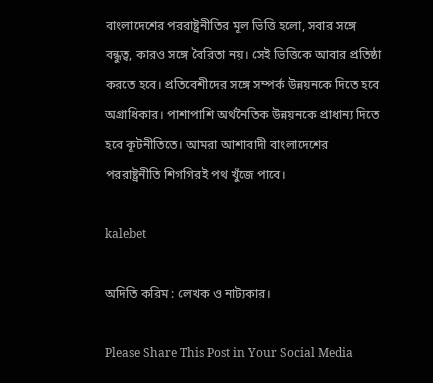বাংলাদেশের পররাষ্ট্রনীতির মূল ভিত্তি হলো, সবার সঙ্গে বন্ধুত্ব, কারও সঙ্গে বৈরিতা নয়। সেই ভিত্তিকে আবার প্রতিষ্ঠা করতে হবে। প্রতিবেশীদের সঙ্গে সম্পর্ক উন্নয়নকে দিতে হবে অগ্রাধিকার। পাশাপাশি অর্থনৈতিক উন্নয়নকে প্রাধান্য দিতে হবে কূটনীতিতে। আমরা আশাবাদী বাংলাদেশের পররাষ্ট্রনীতি শিগগিরই পথ খুঁজে পাবে।

kalebet

অদিতি করিম : লেখক ও নাট্যকার।

Please Share This Post in Your Social Media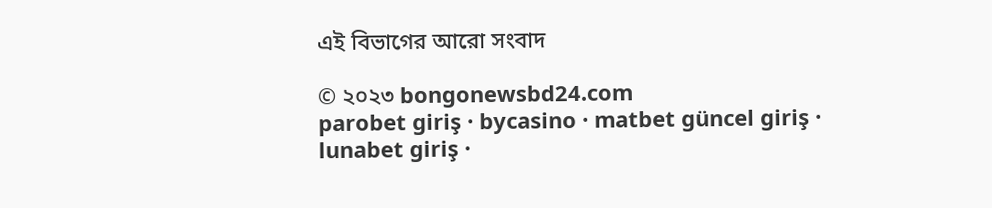এই বিভাগের আরো সংবাদ

© ২০২৩ bongonewsbd24.com
parobet giriş · bycasino · matbet güncel giriş · lunabet giriş ·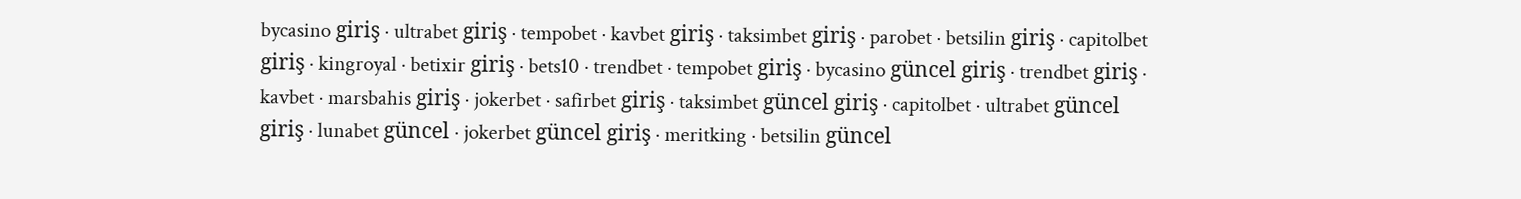bycasino giriş · ultrabet giriş · tempobet · kavbet giriş · taksimbet giriş · parobet · betsilin giriş · capitolbet giriş · kingroyal · betixir giriş · bets10 · trendbet · tempobet giriş · bycasino güncel giriş · trendbet giriş · kavbet · marsbahis giriş · jokerbet · safirbet giriş · taksimbet güncel giriş · capitolbet · ultrabet güncel giriş · lunabet güncel · jokerbet güncel giriş · meritking · betsilin güncel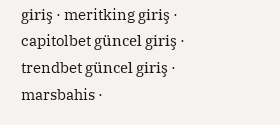giriş · meritking giriş · capitolbet güncel giriş · trendbet güncel giriş · marsbahis ·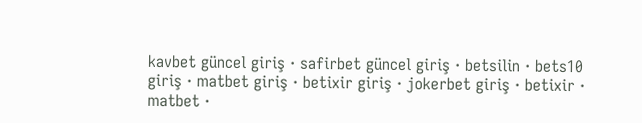kavbet güncel giriş · safirbet güncel giriş · betsilin · bets10 giriş · matbet giriş · betixir giriş · jokerbet giriş · betixir · matbet ·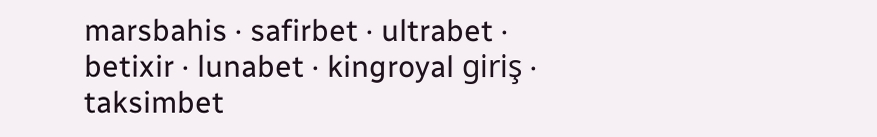marsbahis · safirbet · ultrabet · betixir · lunabet · kingroyal giriş · taksimbet